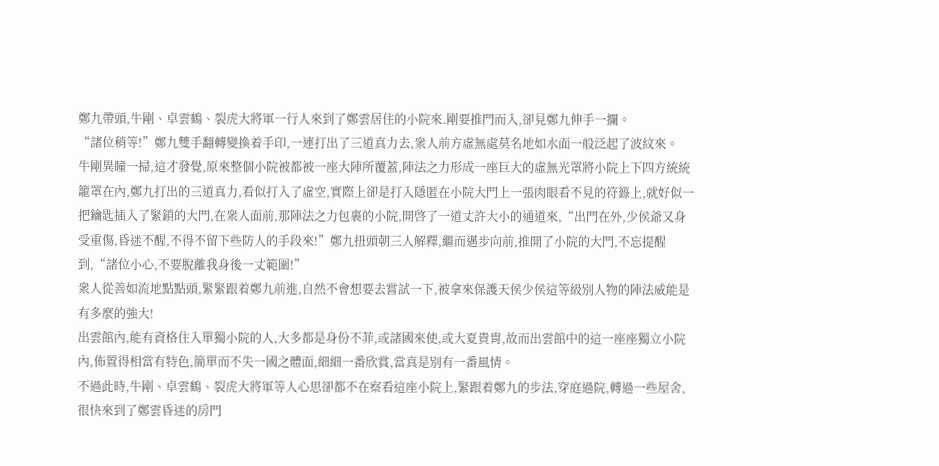鄭九帶頭,牛剛、卓雲鶴、裂虎大將軍一行人來到了鄭雲居住的小院來.剛要推門而入,卻見鄭九伸手一攔。
“諸位稍等!”鄭九雙手翻轉變換着手印,一連打出了三道真力去,衆人前方虛無處莫名地如水面一般泛起了波紋來。
牛剛異瞳一掃,這才發覺,原來整個小院被都被一座大陣所覆蓋,陣法之力形成一座巨大的虛無光罩將小院上下四方統統籠罩在內,鄭九打出的三道真力,看似打入了虛空,實際上卻是打入隱匿在小院大門上一張肉眼看不見的符籙上,就好似一把鑰匙插入了緊鎖的大門,在衆人面前,那陣法之力包裹的小院,開啓了一道丈許大小的通道來,“出門在外,少侯爺又身受重傷,昏迷不醒,不得不留下些防人的手段來!”鄭九扭頭朝三人解釋,繼而邁步向前,推開了小院的大門,不忘提醒到,“諸位小心,不要脫離我身後一丈範圍!”
衆人從善如流地點點頭,緊緊跟着鄭九前進,自然不會想要去嘗試一下,被拿來保護天侯少侯這等級別人物的陣法威能是有多麼的強大!
出雲館內,能有資格住入單獨小院的人,大多都是身份不菲,或諸國來使,或大夏貴胄,故而出雲館中的這一座座獨立小院內,佈置得相當有特色,簡單而不失一國之體面,細細一番欣賞,當真是別有一番風情。
不過此時,牛剛、卓雲鶴、裂虎大將軍等人心思卻都不在察看這座小院上,緊跟着鄭九的步法,穿庭過院,轉過一些屋舍,很快來到了鄭雲昏迷的房門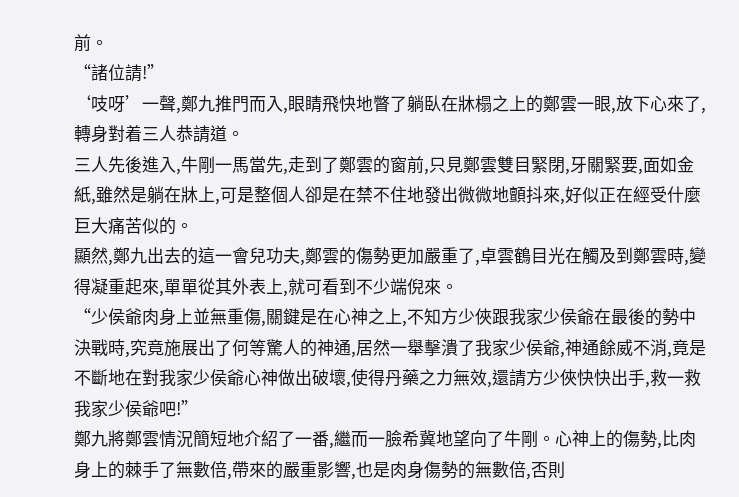前。
“諸位請!”
‘吱呀’一聲,鄭九推門而入,眼睛飛快地瞥了躺臥在牀榻之上的鄭雲一眼,放下心來了,轉身對着三人恭請道。
三人先後進入,牛剛一馬當先,走到了鄭雲的窗前,只見鄭雲雙目緊閉,牙關緊要,面如金紙,雖然是躺在牀上,可是整個人卻是在禁不住地發出微微地顫抖來,好似正在經受什麼巨大痛苦似的。
顯然,鄭九出去的這一會兒功夫,鄭雲的傷勢更加嚴重了,卓雲鶴目光在觸及到鄭雲時,變得凝重起來,單單從其外表上,就可看到不少端倪來。
“少侯爺肉身上並無重傷,關鍵是在心神之上,不知方少俠跟我家少侯爺在最後的勢中決戰時,究竟施展出了何等驚人的神通,居然一舉擊潰了我家少侯爺,神通餘威不消,竟是不斷地在對我家少侯爺心神做出破壞,使得丹藥之力無效,還請方少俠快快出手,救一救我家少侯爺吧!”
鄭九將鄭雲情況簡短地介紹了一番,繼而一臉希冀地望向了牛剛。心神上的傷勢,比肉身上的棘手了無數倍,帶來的嚴重影響,也是肉身傷勢的無數倍,否則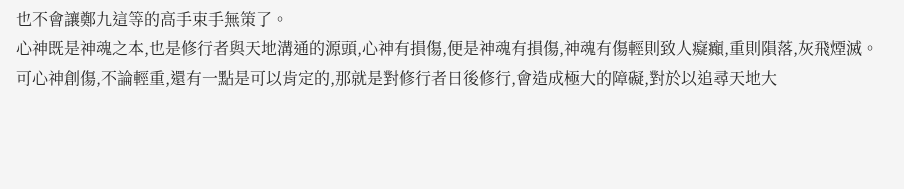也不會讓鄭九這等的高手束手無策了。
心神既是神魂之本,也是修行者與天地溝通的源頭,心神有損傷,便是神魂有損傷,神魂有傷輕則致人癡癲,重則隕落,灰飛煙滅。
可心神創傷,不論輕重,還有一點是可以肯定的,那就是對修行者日後修行,會造成極大的障礙,對於以追尋天地大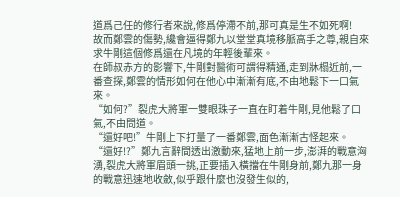道爲己任的修行者來說,修爲停滯不前,那可真是生不如死啊!
故而鄭雲的傷勢,纔會逼得鄭九以堂堂真境移脈高手之尊,親自來求牛剛這個修爲還在凡境的年輕後輩來。
在師叔赤方的影響下,牛剛對醫術可謂得精通,走到牀榻近前,一番查探,鄭雲的情形如何在他心中漸漸有底,不由地鬆下一口氣來。
“如何?”裂虎大將軍一雙眼珠子一直在盯着牛剛,見他鬆了口氣,不由問道。
“還好吧!”牛剛上下打量了一番鄭雲,面色漸漸古怪起來。
“還好!?”鄭九言辭間透出激動來,猛地上前一步,澎湃的戰意洶湧,裂虎大將軍眉頭一挑,正要插入橫擋在牛剛身前,鄭九那一身的戰意迅速地收斂,似乎跟什麼也沒發生似的,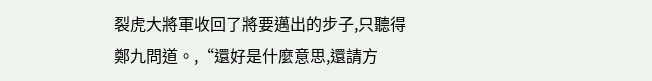裂虎大將軍收回了將要邁出的步子,只聽得鄭九問道。,“還好是什麼意思,還請方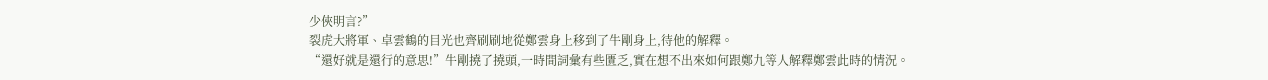少俠明言?”
裂虎大將軍、卓雲鶴的目光也齊刷刷地從鄭雲身上移到了牛剛身上,待他的解釋。
“還好就是還行的意思!”牛剛撓了撓頭,一時間詞彙有些匱乏,實在想不出來如何跟鄭九等人解釋鄭雲此時的情況。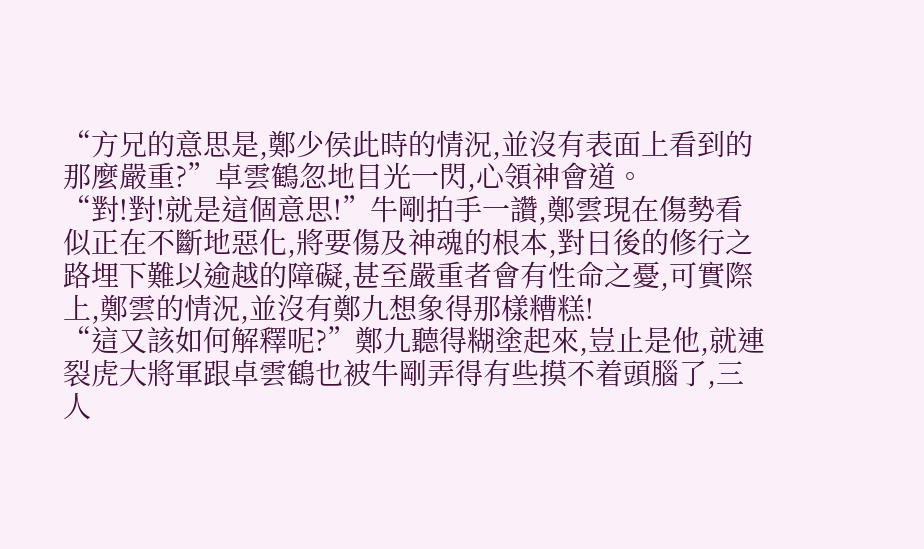“方兄的意思是,鄭少侯此時的情況,並沒有表面上看到的那麼嚴重?”卓雲鶴忽地目光一閃,心領神會道。
“對!對!就是這個意思!”牛剛拍手一讚,鄭雲現在傷勢看似正在不斷地惡化,將要傷及神魂的根本,對日後的修行之路埋下難以逾越的障礙,甚至嚴重者會有性命之憂,可實際上,鄭雲的情況,並沒有鄭九想象得那樣糟糕!
“這又該如何解釋呢?”鄭九聽得糊塗起來,豈止是他,就連裂虎大將軍跟卓雲鶴也被牛剛弄得有些摸不着頭腦了,三人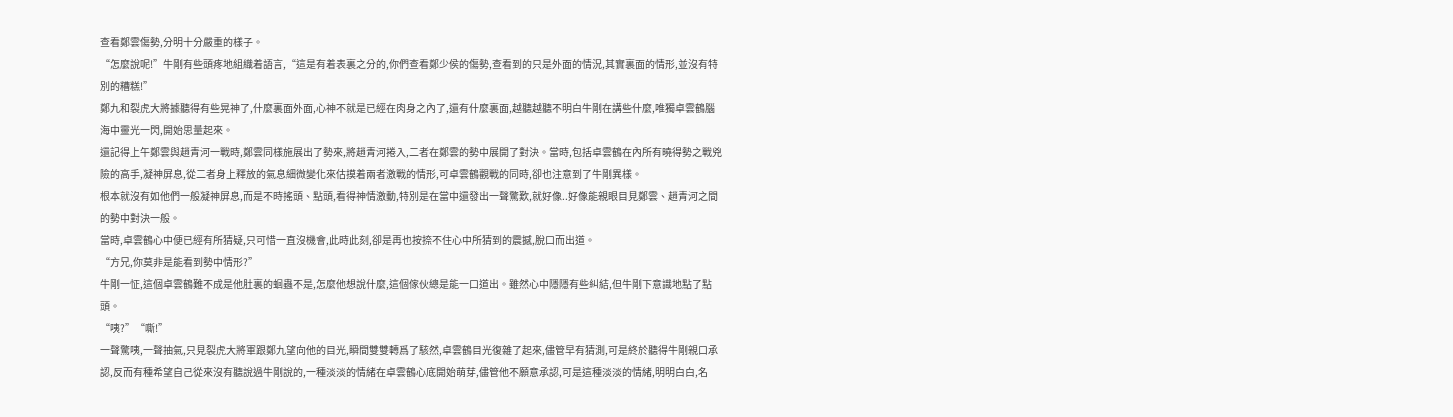查看鄭雲傷勢,分明十分嚴重的樣子。
“怎麼說呢!”牛剛有些頭疼地組織着語言,“這是有着表裏之分的,你們查看鄭少侯的傷勢,查看到的只是外面的情況,其實裏面的情形,並沒有特別的糟糕!”
鄭九和裂虎大將據聽得有些晃神了,什麼裏面外面,心神不就是已經在肉身之內了,還有什麼裏面,越聽越聽不明白牛剛在講些什麼,唯獨卓雲鶴腦海中靈光一閃,開始思量起來。
還記得上午鄭雲與趙青河一戰時,鄭雲同樣施展出了勢來,將趙青河捲入,二者在鄭雲的勢中展開了對決。當時,包括卓雲鶴在內所有曉得勢之戰兇險的高手,凝神屏息,從二者身上釋放的氣息細微變化來估摸着兩者激戰的情形,可卓雲鶴觀戰的同時,卻也注意到了牛剛異樣。
根本就沒有如他們一般凝神屏息,而是不時搖頭、點頭,看得神情激動,特別是在當中還發出一聲驚歎,就好像..好像能親眼目見鄭雲、趙青河之間的勢中對決一般。
當時,卓雲鶴心中便已經有所猜疑,只可惜一直沒機會,此時此刻,卻是再也按捺不住心中所猜到的震撼,脫口而出道。
“方兄,你莫非是能看到勢中情形?”
牛剛一怔,這個卓雲鶴難不成是他肚裏的蛔蟲不是,怎麼他想說什麼,這個傢伙總是能一口道出。雖然心中隱隱有些糾結,但牛剛下意識地點了點頭。
“咦?”“嘶!”
一聲驚咦,一聲抽氣,只見裂虎大將軍跟鄭九望向他的目光,瞬間雙雙轉爲了駭然,卓雲鶴目光復雜了起來,儘管早有猜測,可是終於聽得牛剛親口承認,反而有種希望自己從來沒有聽說過牛剛說的,一種淡淡的情緒在卓雲鶴心底開始萌芽,儘管他不願意承認,可是這種淡淡的情緒,明明白白,名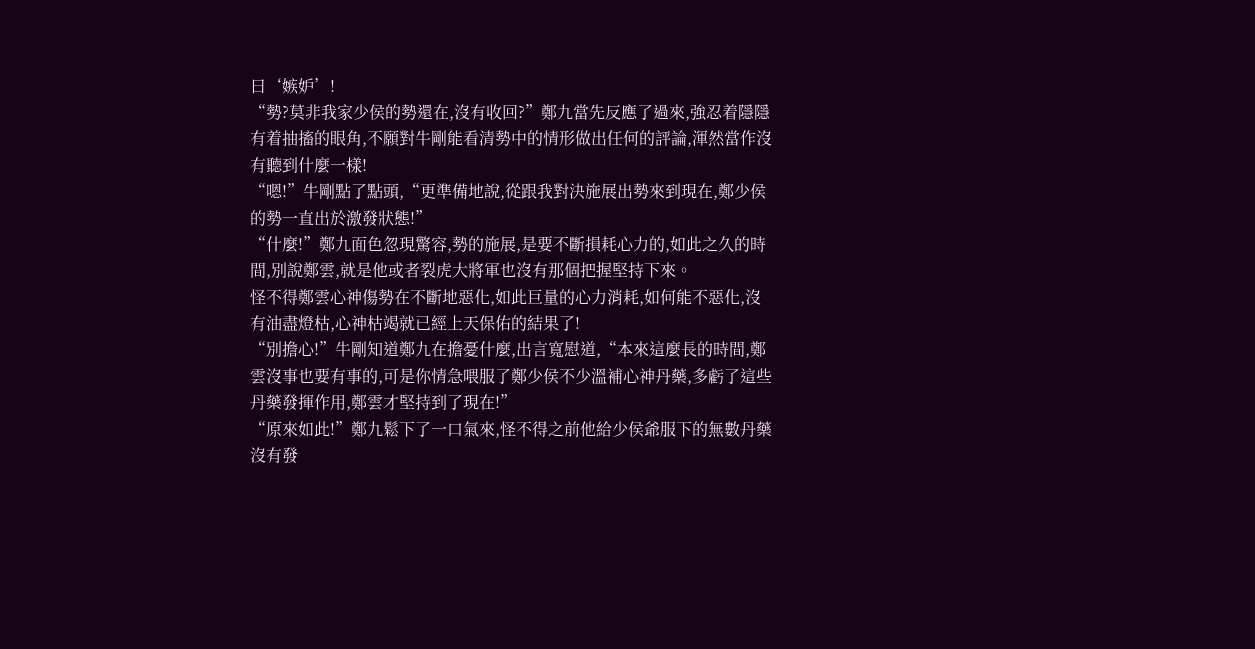曰‘嫉妒’!
“勢?莫非我家少侯的勢還在,沒有收回?”鄭九當先反應了過來,強忍着隱隱有着抽搐的眼角,不願對牛剛能看清勢中的情形做出任何的評論,渾然當作沒有聽到什麼一樣!
“嗯!”牛剛點了點頭,“更準備地說,從跟我對決施展出勢來到現在,鄭少侯的勢一直出於激發狀態!”
“什麼!”鄭九面色忽現驚容,勢的施展,是要不斷損耗心力的,如此之久的時間,別說鄭雲,就是他或者裂虎大將軍也沒有那個把握堅持下來。
怪不得鄭雲心神傷勢在不斷地惡化,如此巨量的心力消耗,如何能不惡化,沒有油盡燈枯,心神枯竭就已經上天保佑的結果了!
“別擔心!”牛剛知道鄭九在擔憂什麼,出言寬慰道,“本來這麼長的時間,鄭雲沒事也要有事的,可是你情急喂服了鄭少侯不少溫補心神丹藥,多虧了這些丹藥發揮作用,鄭雲才堅持到了現在!”
“原來如此!”鄭九鬆下了一口氣來,怪不得之前他給少侯爺服下的無數丹藥沒有發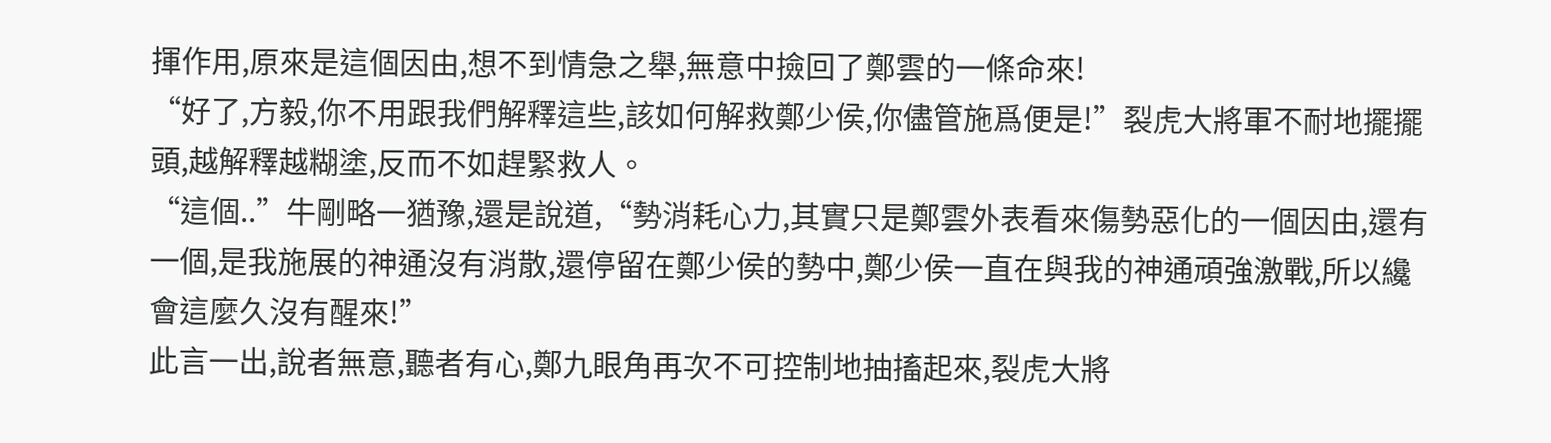揮作用,原來是這個因由,想不到情急之舉,無意中撿回了鄭雲的一條命來!
“好了,方毅,你不用跟我們解釋這些,該如何解救鄭少侯,你儘管施爲便是!”裂虎大將軍不耐地擺擺頭,越解釋越糊塗,反而不如趕緊救人。
“這個..”牛剛略一猶豫,還是說道,“勢消耗心力,其實只是鄭雲外表看來傷勢惡化的一個因由,還有一個,是我施展的神通沒有消散,還停留在鄭少侯的勢中,鄭少侯一直在與我的神通頑強激戰,所以纔會這麼久沒有醒來!”
此言一出,說者無意,聽者有心,鄭九眼角再次不可控制地抽搐起來,裂虎大將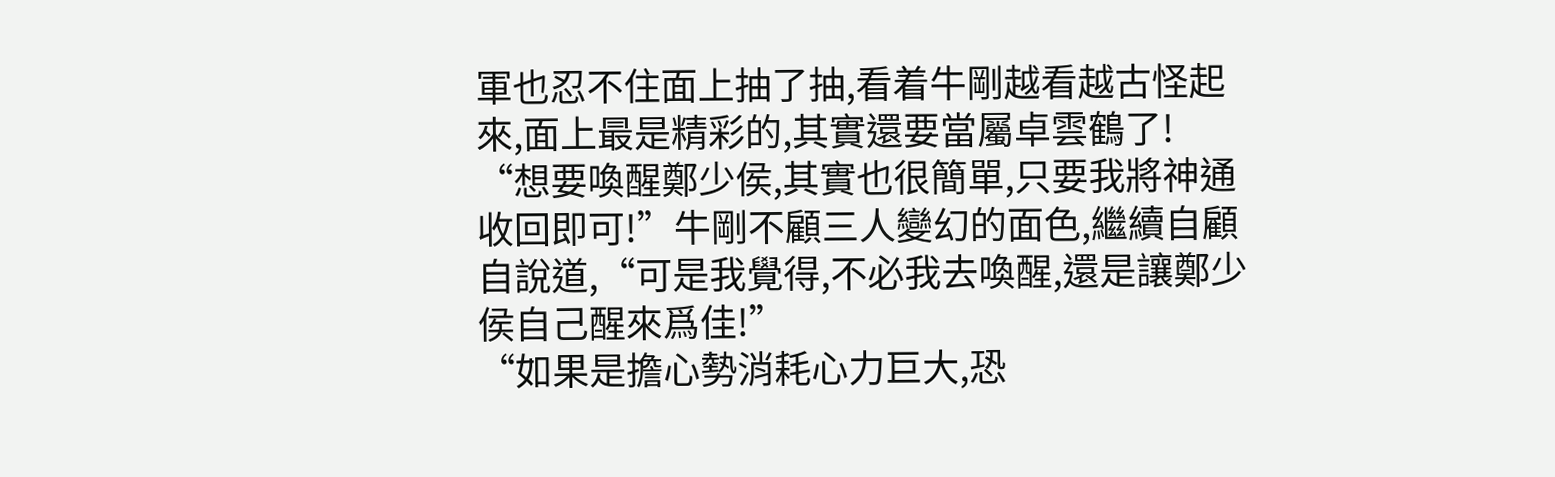軍也忍不住面上抽了抽,看着牛剛越看越古怪起來,面上最是精彩的,其實還要當屬卓雲鶴了!
“想要喚醒鄭少侯,其實也很簡單,只要我將神通收回即可!”牛剛不顧三人變幻的面色,繼續自顧自說道,“可是我覺得,不必我去喚醒,還是讓鄭少侯自己醒來爲佳!”
“如果是擔心勢消耗心力巨大,恐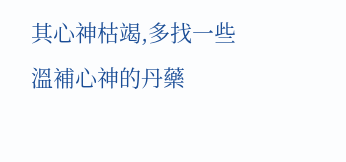其心神枯竭,多找一些溫補心神的丹藥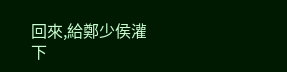回來,給鄭少侯灌下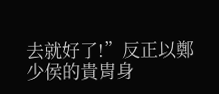去就好了!”反正以鄭少侯的貴胄身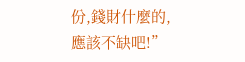份,錢財什麼的,應該不缺吧!”